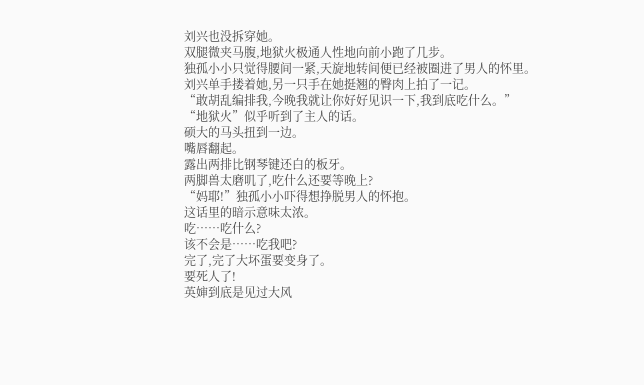刘兴也没拆穿她。
双腿微夹马腹,地狱火极通人性地向前小跑了几步。
独孤小小只觉得腰间一紧,天旋地转间便已经被圈进了男人的怀里。
刘兴单手搂着她,另一只手在她挺翘的臀肉上拍了一记。
“敢胡乱编排我,今晚我就让你好好见识一下,我到底吃什么。”
“地狱火”似乎听到了主人的话。
硕大的马头扭到一边。
嘴唇翻起。
露出两排比钢琴键还白的板牙。
两脚兽太磨叽了,吃什么还要等晚上?
“妈耶!”独孤小小吓得想挣脱男人的怀抱。
这话里的暗示意味太浓。
吃……吃什么?
该不会是……吃我吧?
完了,完了大坏蛋要变身了。
要死人了!
英婶到底是见过大风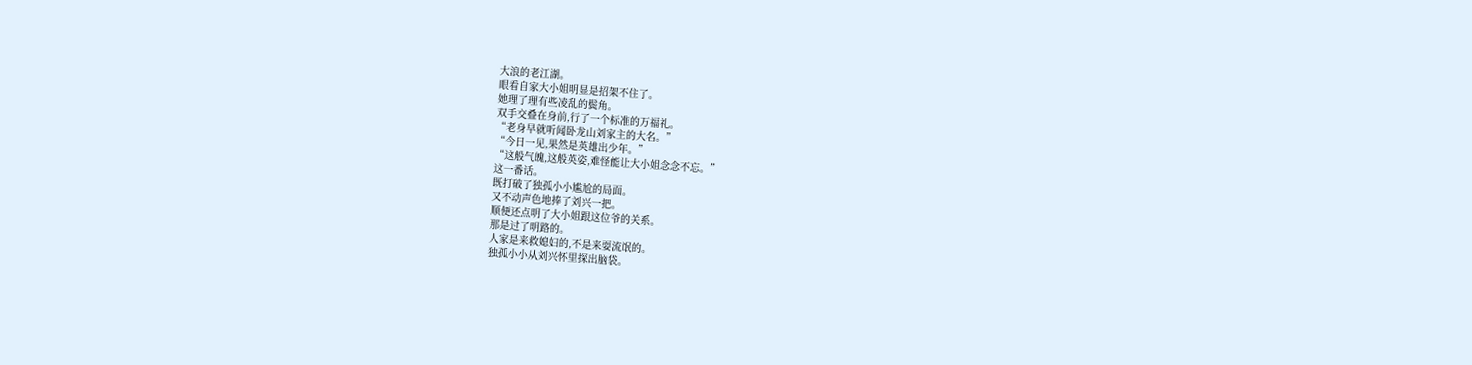大浪的老江湖。
眼看自家大小姐明显是招架不住了。
她理了理有些凌乱的鬓角。
双手交叠在身前,行了一个标准的万福礼。
“老身早就听闻卧龙山刘家主的大名。”
“今日一见,果然是英雄出少年。”
“这般气魄,这般英姿,难怪能让大小姐念念不忘。”
这一番话。
既打破了独孤小小尴尬的局面。
又不动声色地捧了刘兴一把。
顺便还点明了大小姐跟这位爷的关系。
那是过了明路的。
人家是来救媳妇的,不是来耍流氓的。
独孤小小从刘兴怀里探出脑袋。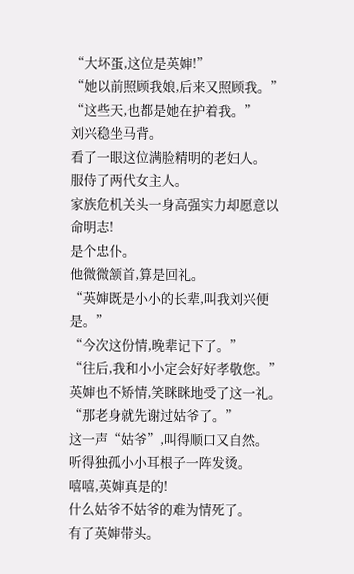“大坏蛋,这位是英婶!”
“她以前照顾我娘,后来又照顾我。”
“这些天,也都是她在护着我。”
刘兴稳坐马背。
看了一眼这位满脸精明的老妇人。
服侍了两代女主人。
家族危机关头一身高强实力却愿意以命明志!
是个忠仆。
他微微颔首,算是回礼。
“英婶既是小小的长辈,叫我刘兴便是。”
“今次这份情,晚辈记下了。”
“往后,我和小小定会好好孝敬您。”
英婶也不矫情,笑眯眯地受了这一礼。
“那老身就先谢过姑爷了。”
这一声“姑爷”,叫得顺口又自然。
听得独孤小小耳根子一阵发烫。
嘻嘻,英婶真是的!
什么姑爷不姑爷的难为情死了。
有了英婶带头。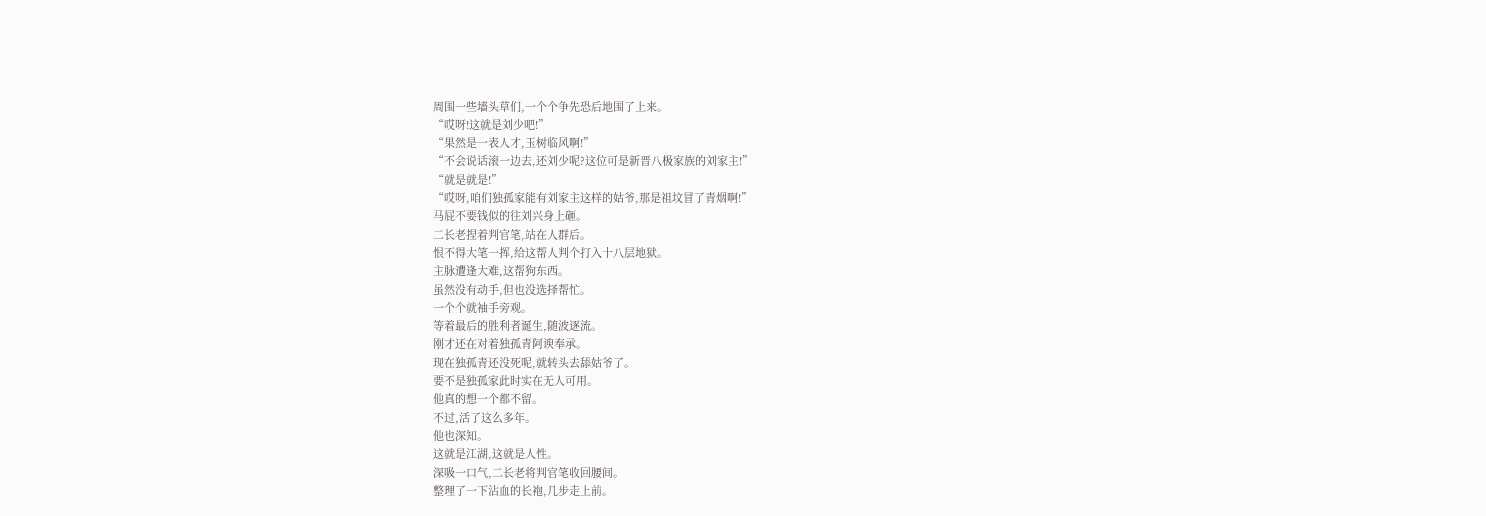周围一些墙头草们,一个个争先恐后地围了上来。
“哎呀!这就是刘少吧!”
“果然是一表人才,玉树临风啊!”
“不会说话滚一边去,还刘少呢?这位可是新晋八极家族的刘家主!”
“就是就是!”
“哎呀,咱们独孤家能有刘家主这样的姑爷,那是祖坟冒了青烟啊!”
马屁不要钱似的往刘兴身上砸。
二长老捏着判官笔,站在人群后。
恨不得大笔一挥,给这帮人判个打入十八层地狱。
主脉遭逢大难,这帮狗东西。
虽然没有动手,但也没选择帮忙。
一个个就袖手旁观。
等着最后的胜利者诞生,随波逐流。
刚才还在对着独孤青阿谀奉承。
现在独孤青还没死呢,就转头去舔姑爷了。
要不是独孤家此时实在无人可用。
他真的想一个都不留。
不过,活了这么多年。
他也深知。
这就是江湖,这就是人性。
深吸一口气,二长老将判官笔收回腰间。
整理了一下沾血的长袍,几步走上前。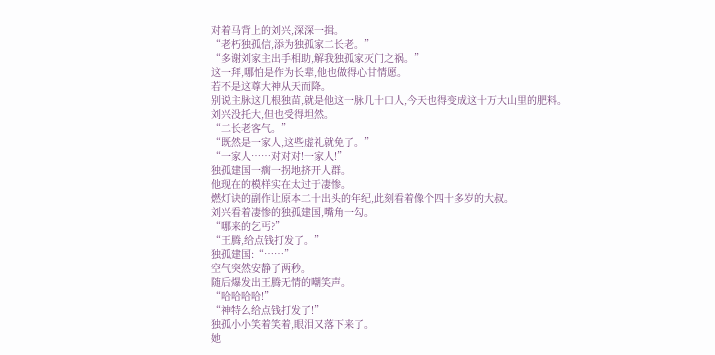对着马背上的刘兴,深深一揖。
“老朽独孤信,添为独孤家二长老。”
“多谢刘家主出手相助,解我独孤家灭门之祸。”
这一拜,哪怕是作为长辈,他也做得心甘情愿。
若不是这尊大神从天而降。
别说主脉这几根独苗,就是他这一脉几十口人,今天也得变成这十万大山里的肥料。
刘兴没托大,但也受得坦然。
“二长老客气。”
“既然是一家人,这些虚礼就免了。”
“一家人……对对对!一家人!”
独孤建国一瘸一拐地挤开人群。
他现在的模样实在太过于凄惨。
燃灯诀的副作让原本二十出头的年纪,此刻看着像个四十多岁的大叔。
刘兴看着凄惨的独孤建国,嘴角一勾。
“哪来的乞丐?”
“王腾,给点钱打发了。”
独孤建国:“……”
空气突然安静了两秒。
随后爆发出王腾无情的嘲笑声。
“哈哈哈哈!”
“神特么给点钱打发了!”
独孤小小笑着笑着,眼泪又落下来了。
她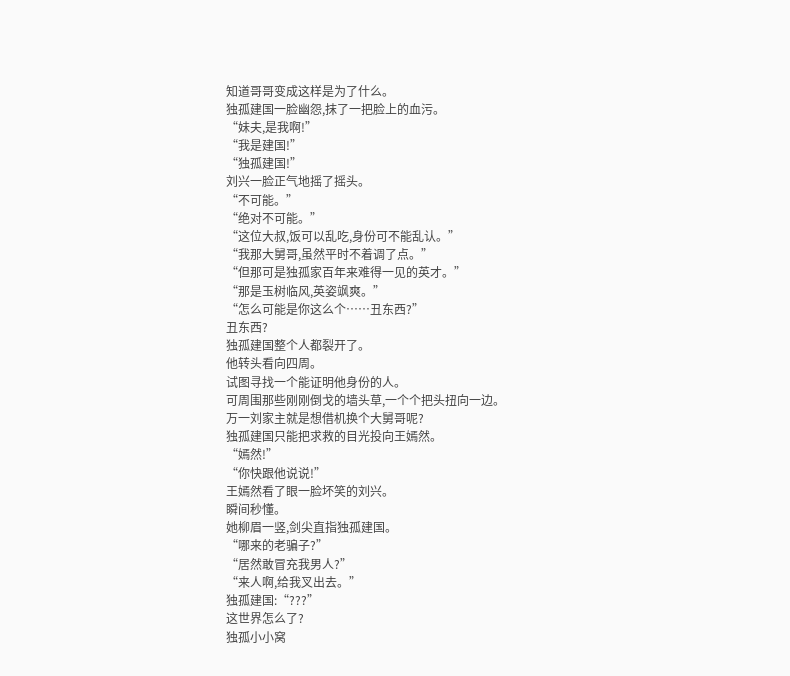知道哥哥变成这样是为了什么。
独孤建国一脸幽怨,抹了一把脸上的血污。
“妹夫,是我啊!”
“我是建国!”
“独孤建国!”
刘兴一脸正气地摇了摇头。
“不可能。”
“绝对不可能。”
“这位大叔,饭可以乱吃,身份可不能乱认。”
“我那大舅哥,虽然平时不着调了点。”
“但那可是独孤家百年来难得一见的英才。”
“那是玉树临风,英姿飒爽。”
“怎么可能是你这么个……丑东西?”
丑东西?
独孤建国整个人都裂开了。
他转头看向四周。
试图寻找一个能证明他身份的人。
可周围那些刚刚倒戈的墙头草,一个个把头扭向一边。
万一刘家主就是想借机换个大舅哥呢?
独孤建国只能把求救的目光投向王嫣然。
“嫣然!”
“你快跟他说说!”
王嫣然看了眼一脸坏笑的刘兴。
瞬间秒懂。
她柳眉一竖,剑尖直指独孤建国。
“哪来的老骗子?”
“居然敢冒充我男人?”
“来人啊,给我叉出去。”
独孤建国:“???”
这世界怎么了?
独孤小小窝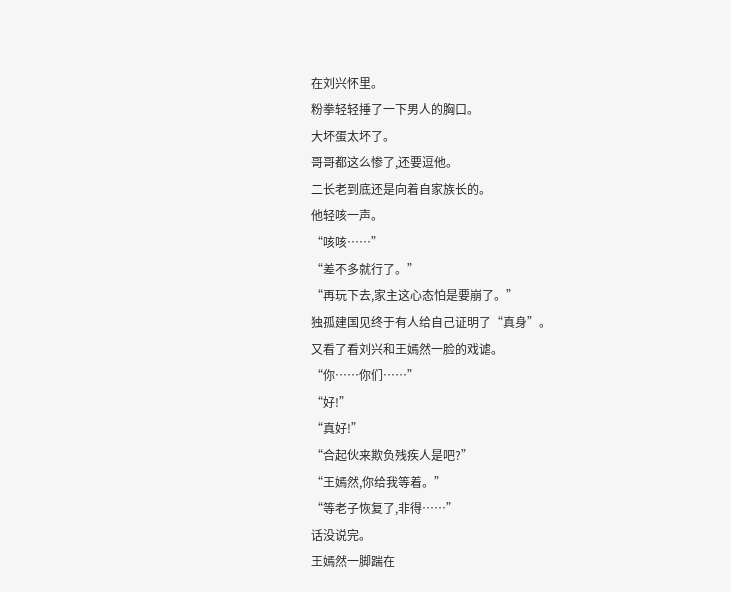在刘兴怀里。
粉拳轻轻捶了一下男人的胸口。
大坏蛋太坏了。
哥哥都这么惨了,还要逗他。
二长老到底还是向着自家族长的。
他轻咳一声。
“咳咳……”
“差不多就行了。”
“再玩下去,家主这心态怕是要崩了。”
独孤建国见终于有人给自己证明了“真身”。
又看了看刘兴和王嫣然一脸的戏谑。
“你……你们……”
“好!”
“真好!”
“合起伙来欺负残疾人是吧?”
“王嫣然,你给我等着。”
“等老子恢复了,非得……”
话没说完。
王嫣然一脚踹在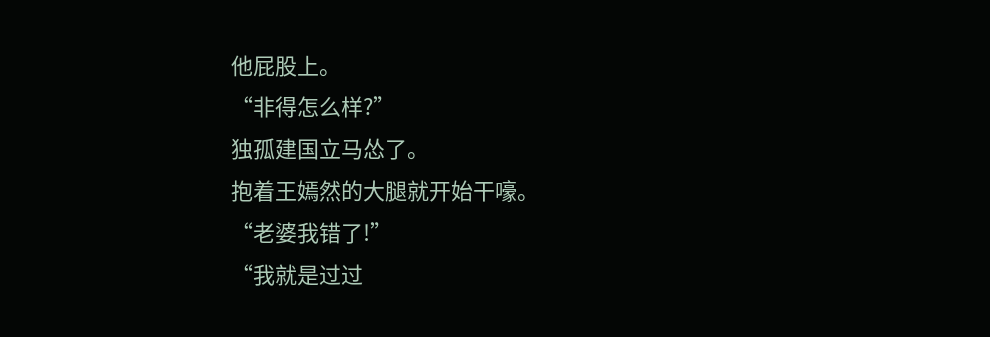他屁股上。
“非得怎么样?”
独孤建国立马怂了。
抱着王嫣然的大腿就开始干嚎。
“老婆我错了!”
“我就是过过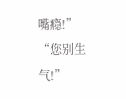嘴瘾!”
“您别生气!”